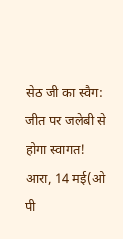सेठ जी का स्वैग: जीत पर जलेबी से होगा स्वागत!
आरा, 14 मई(ओ पी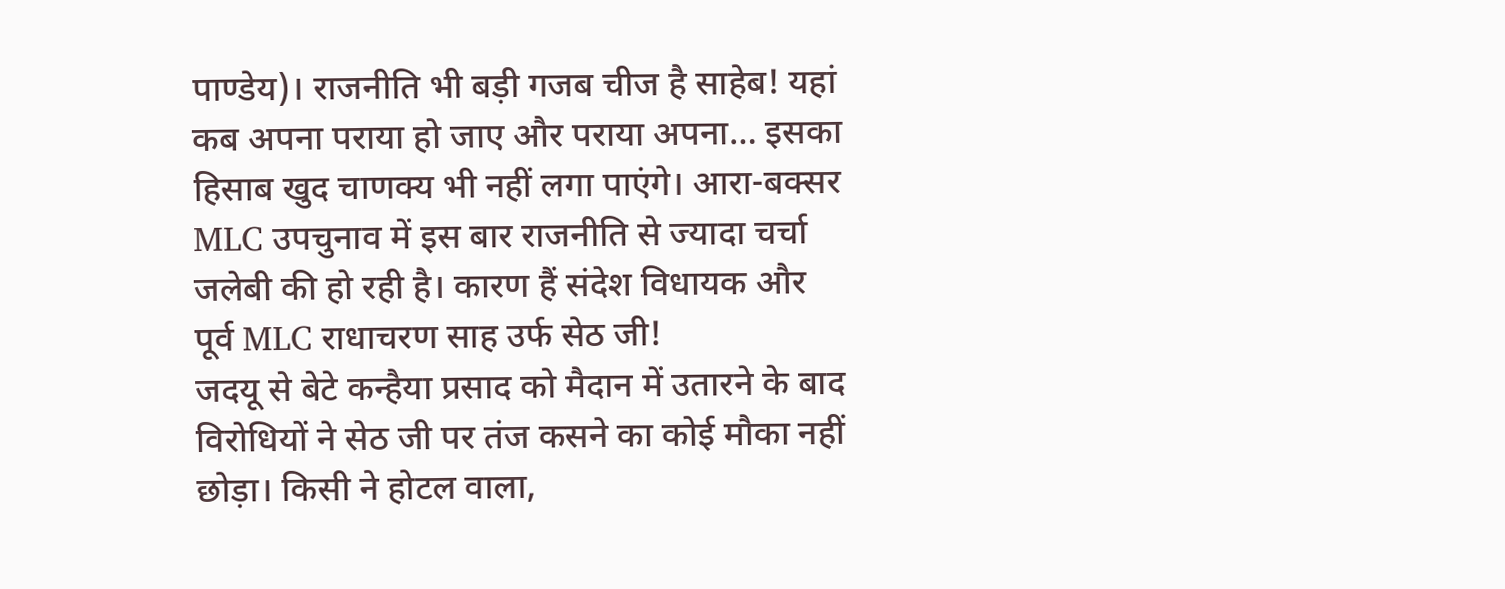पाण्डेय)। राजनीति भी बड़ी गजब चीज है साहेब! यहां कब अपना पराया हो जाए और पराया अपना… इसका हिसाब खुद चाणक्य भी नहीं लगा पाएंगे। आरा-बक्सर MLC उपचुनाव में इस बार राजनीति से ज्यादा चर्चा जलेबी की हो रही है। कारण हैं संदेश विधायक और पूर्व MLC राधाचरण साह उर्फ सेठ जी!
जदयू से बेटे कन्हैया प्रसाद को मैदान में उतारने के बाद विरोधियों ने सेठ जी पर तंज कसने का कोई मौका नहीं छोड़ा। किसी ने होटल वाला,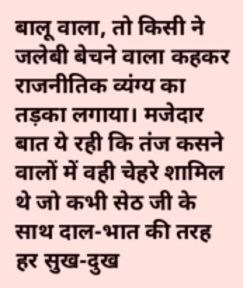बालू वाला, तो किसी ने जलेबी बेचने वाला कहकर राजनीतिक व्यंग्य का तड़का लगाया। मजेदार बात ये रही कि तंज कसने वालों में वही चेहरे शामिल थे जो कभी सेठ जी के साथ दाल-भात की तरह हर सुख-दुख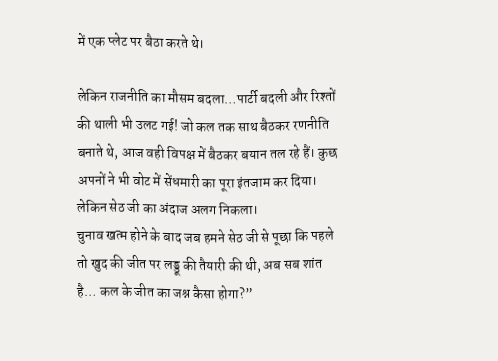में एक प्लेट पर बैठा करते थे।

लेकिन राजनीति का मौसम बदला…पार्टी बदली और रिश्तों की थाली भी उलट गई! जो कल तक साथ बैठकर रणनीति बनाते थे, आज वही विपक्ष में बैठकर बयान तल रहे हैं। कुछ अपनों ने भी वोट में सेंधमारी का पूरा इंतजाम कर दिया। लेकिन सेठ जी का अंदाज अलग निकला।
चुनाव खत्म होने के बाद जब हमने सेठ जी से पूछा कि पहले तो खुद की जीत पर लड्डू की तैयारी की थी, अब सब शांत है… कल के जीत का जश्न कैसा होगा?”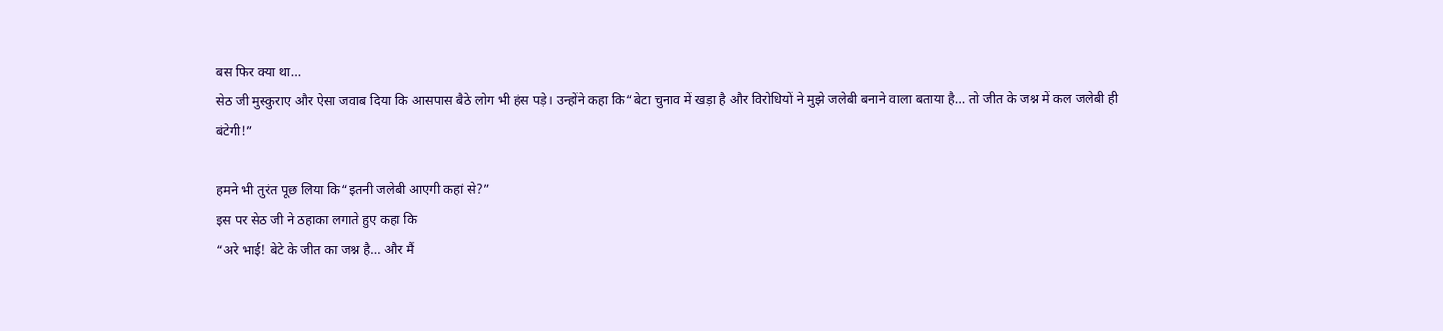बस फिर क्या था…
सेठ जी मुस्कुराए और ऐसा जवाब दिया कि आसपास बैठे लोग भी हंस पड़े। उन्होंने कहा कि“बेटा चुनाव में खड़ा है और विरोधियों ने मुझे जलेबी बनाने वाला बताया है… तो जीत के जश्न में कल जलेबी ही बंटेगी!”

हमने भी तुरंत पूछ लिया कि“इतनी जलेबी आएगी कहां से?”
इस पर सेठ जी ने ठहाका लगाते हुए कहा कि
“अरे भाई! बेटे के जीत का जश्न है… और मैं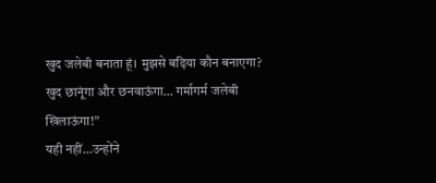खुद जलेबी बनाता हूं। मुझसे बढ़िया कौन बनाएगा? खुद छानूंगा और छनवाऊंगा… गर्मागर्म जलेबी खिलाऊंगा!”
यही नहीं…उन्होंने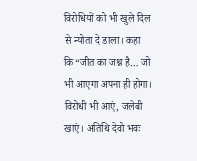विरोधियों को भी खुले दिल से न्योता दे डाला। कहा कि“जीत का जश्न है… जो भी आएगा अपना ही होगा। विरोधी भी आएं, जलेबी खाएं। अतिथि देवो भवः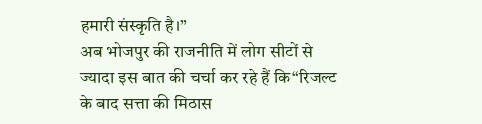हमारी संस्कृति है।”
अब भोजपुर की राजनीति में लोग सीटों से ज्यादा इस बात की चर्चा कर रहे हैं कि“रिजल्ट के बाद सत्ता की मिठास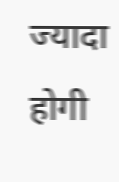ज्यादा होगी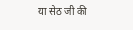या सेठ जी की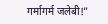गर्मागर्म जलेबी!”